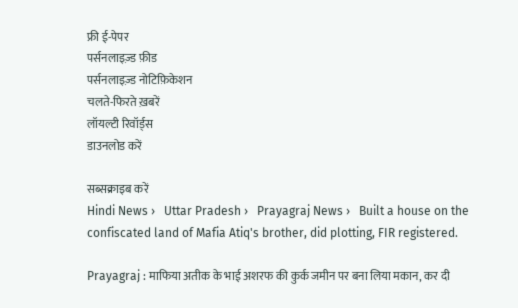फ्री ई-पेपर
पर्सनलाइज़्ड फ़ीड
पर्सनलाइज़्ड नोटिफ़िकेशन
चलते-फिरते ख़बरें
लॉयल्टी रिवॉर्ड्स
डाउनलोड करें

सब्सक्राइब करें
Hindi News ›   Uttar Pradesh ›   Prayagraj News ›   Built a house on the confiscated land of Mafia Atiq's brother, did plotting, FIR registered.

Prayagraj : माफिया अतीक के भाई अशरफ की कुर्क जमीन पर बना लिया मकान, कर दी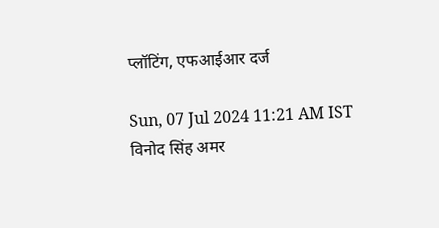प्लॉटिंग, एफआईआर दर्ज

Sun, 07 Jul 2024 11:21 AM IST
विनोद सिंह अमर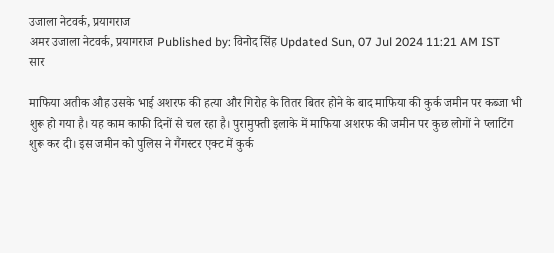उजाला नेटवर्क, प्रयागराज
अमर उजाला नेटवर्क, प्रयागराज Published by: विनोद सिंह Updated Sun, 07 Jul 2024 11:21 AM IST
सार

माफिया अतीक औह उसके भाई अशरफ की हत्या और गिरोह के तितर बितर होने के बाद माफिया की कुर्क जमीन पर कब्जा भी शुरू हो गया है। यह काम काफी दिनों से चल रहा है। पुरामुफ्ती इलाके में माफिया अशरफ की जमीन पर कुछ लोगों ने प्लाटिंग शुरू कर दी। इस जमीन को पुलिस ने गैंगस्टर एक्ट में कुर्क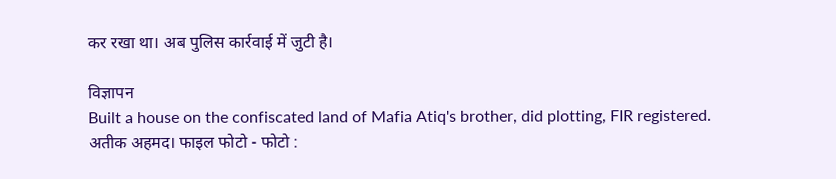कर रखा था। अब पुलिस कार्रवाई में जुटी है।

विज्ञापन
Built a house on the confiscated land of Mafia Atiq's brother, did plotting, FIR registered.
अतीक अहमद। फाइल फोटो - फोटो :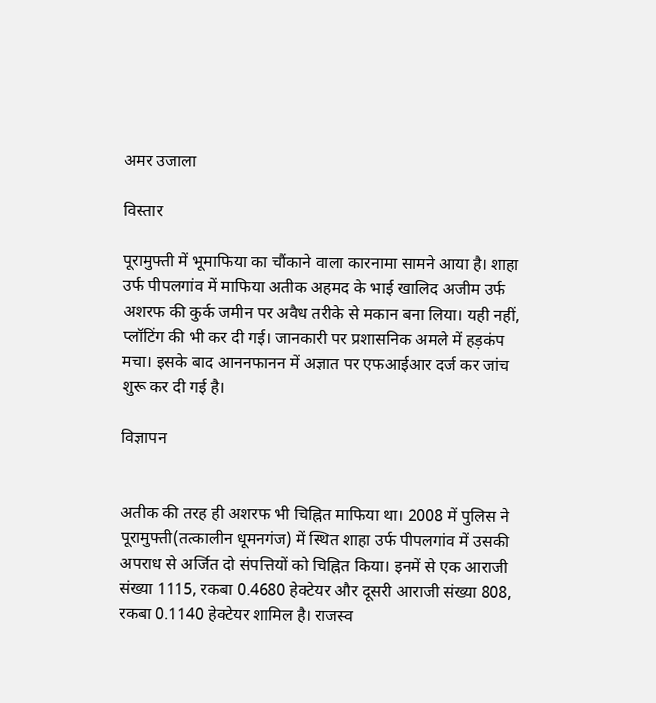अमर उजाला

विस्तार

पूरामुफ्ती में भूमाफिया का चौंकाने वाला कारनामा सामने आया है। शाहा उर्फ पीपलगांव में माफिया अतीक अहमद के भाई खालिद अजीम उर्फ अशरफ की कुर्क जमीन पर अवैध तरीके से मकान बना लिया। यही नहीं, प्लॉटिंग की भी कर दी गई। जानकारी पर प्रशासनिक अमले में हड़कंप मचा। इसके बाद आननफानन में अज्ञात पर एफआईआर दर्ज कर जांच शुरू कर दी गई है।

विज्ञापन


अतीक की तरह ही अशरफ भी चिह्नित माफिया था। 2008 में पुलिस ने पूरामुफ्ती(तत्कालीन धूमनगंज) में स्थित शाहा उर्फ पीपलगांव में उसकी अपराध से अर्जित दो संपत्तियों को चिह्नित किया। इनमें से एक आराजी संख्या 1115, रकबा 0.4680 हेक्टेयर और दूसरी आराजी संख्या 808, रकबा 0.1140 हेक्टेयर शामिल है। राजस्व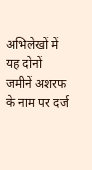अभिलेखों में यह दोनों जमीनें अशरफ के नाम पर दर्ज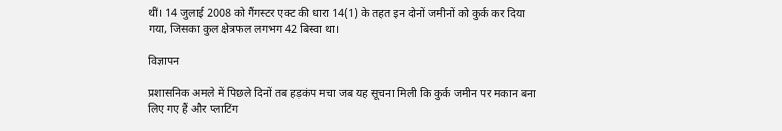थीं। 14 जुलाई 2008 को गैंगस्टर एक्ट की धारा 14(1) के तहत इन दोनों जमीनों को कुर्क कर दिया गया, जिसका कुल क्षेत्रफल लगभग 42 बिस्वा था।

विज्ञापन

प्रशासनिक अमले में पिछले दिनों तब हड़कंप मचा जब यह सूचना मिली कि कुर्क जमीन पर मकान बना लिए गए हैं और प्लाटिंग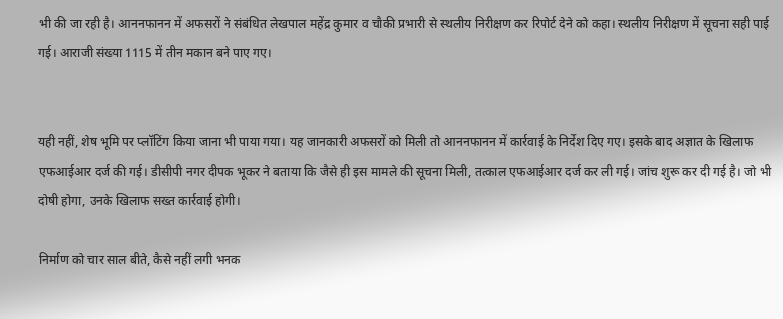भी की जा रही है। आननफानन में अफसरों ने संबंधित लेखपाल महेंद्र कुमार व चौकी प्रभारी से स्थलीय निरीक्षण कर रिपोर्ट देने को कहा। स्थलीय निरीक्षण में सूचना सही पाई गई। आराजी संख्या 1115 में तीन मकान बने पाए गए।


यही नहीं, शेष भूमि पर प्लॉटिंग किया जाना भी पाया गया। यह जानकारी अफसरों को मिली तो आननफानन में कार्रवाई के निर्देश दिए गए। इसके बाद अज्ञात के खिलाफ एफआईआर दर्ज की गई। डीसीपी नगर दीपक भूकर ने बताया कि जैसे ही इस मामले की सूचना मिली, तत्काल एफआईआर दर्ज कर ली गई। जांच शुरू कर दी गई है। जो भी दोषी होगा, उनके खिलाफ सख्त कार्रवाई होगी।

निर्माण को चार साल बीते, कैसे नहीं लगी भनक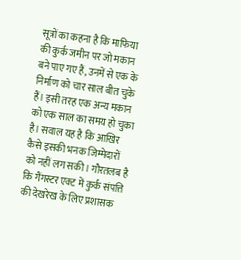सूत्रों का कहना है कि माफिया की कुर्क जमीन पर जो मकान बने पाए गए हैं, उनमें से एक के निर्माण को चार साल बीत चुके हैं। इसी तरह एक अन्य मकान को एक साल का समय हो चुका है। सवाल यह है कि आखिर कैसे इसकी भनक जिम्मेदारों को नहीं लग सकी। गौरतलब है कि गैंगस्टर एक्ट में कुर्क संपत्ति की देखरेख के लिए प्रशासक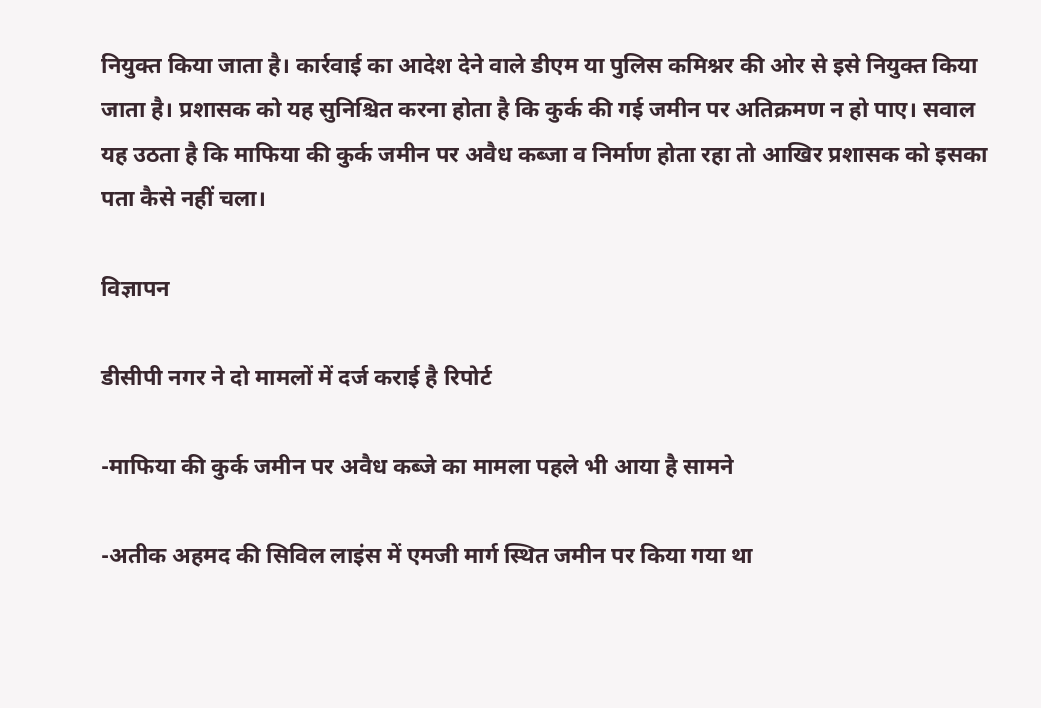नियुक्त किया जाता है। कार्रवाई का आदेश देने वाले डीएम या पुलिस कमिश्नर की ओर से इसे नियुक्त किया जाता है। प्रशासक को यह सुनिश्चित करना होता है कि कुर्क की गई जमीन पर अतिक्रमण न हो पाए। सवाल यह उठता है कि माफिया की कुर्क जमीन पर अवैध कब्जा व निर्माण होता रहा तो आखिर प्रशासक को इसका पता कैसे नहीं चला।

विज्ञापन

डीसीपी नगर ने दो मामलों में दर्ज कराई है रिपोर्ट

-माफिया की कुर्क जमीन पर अवैध कब्जे का मामला पहले भी आया है सामने

-अतीक अहमद की सिविल लाइंस में एमजी मार्ग स्थित जमीन पर किया गया था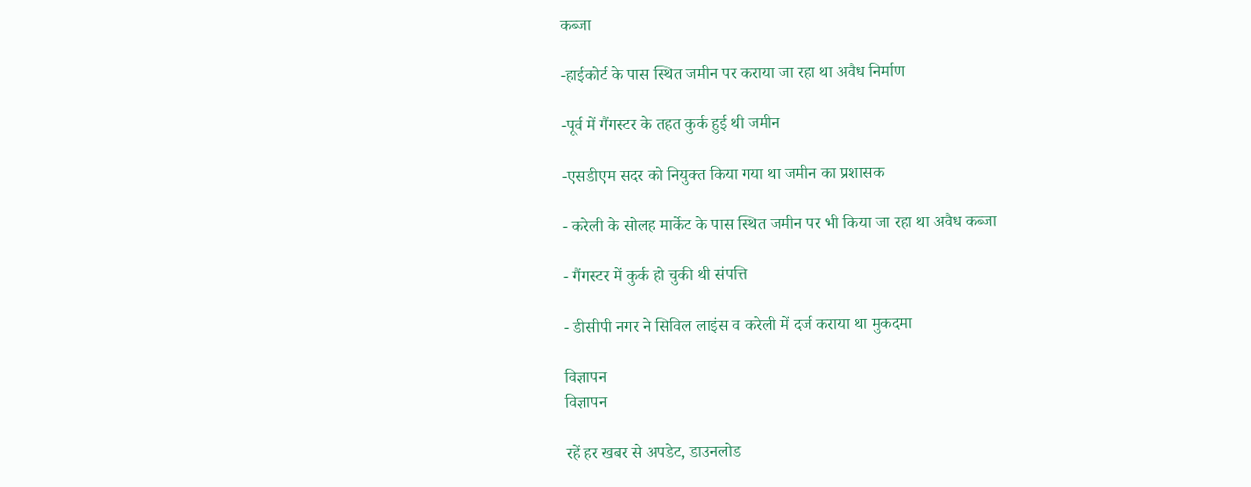कब्जा

-हाईकोर्ट के पास स्थित जमीन पर कराया जा रहा था अवैध निर्माण

-पूर्व में गैंगस्टर के तहत कुर्क हुई थी जमीन

-एसडीएम सदर को नियुक्त किया गया था जमीन का प्रशासक

- करेली के सोलह मार्केट के पास स्थित जमीन पर भी किया जा रहा था अवैध कब्जा

- गैंगस्टर में कुर्क हो चुकी थी संपत्ति

- डीसीपी नगर ने सिविल लाइंस व करेली में दर्ज कराया था मुकदमा

विज्ञापन
विज्ञापन

रहें हर खबर से अपडेट, डाउनलोड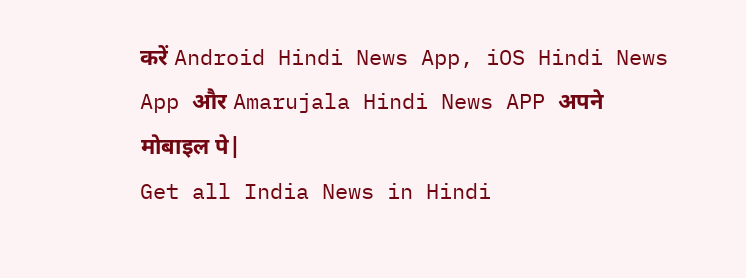करें Android Hindi News App, iOS Hindi News App और Amarujala Hindi News APP अपने मोबाइल पे|
Get all India News in Hindi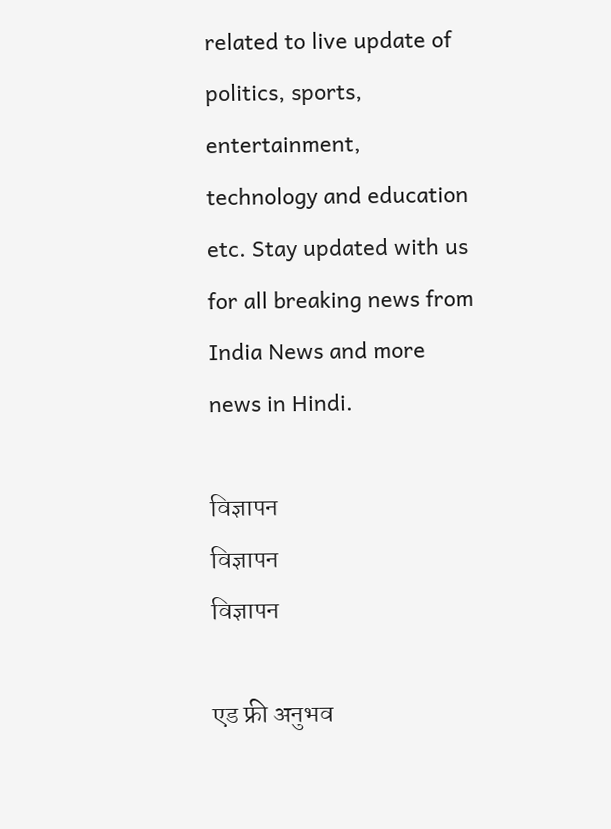related to live update of politics, sports, entertainment, technology and education etc. Stay updated with us for all breaking news from India News and more news in Hindi.

विज्ञापन
विज्ञापन
विज्ञापन

एड फ्री अनुभव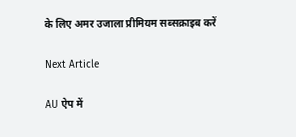के लिए अमर उजाला प्रीमियम सब्सक्राइब करें

Next Article

AU ऐप में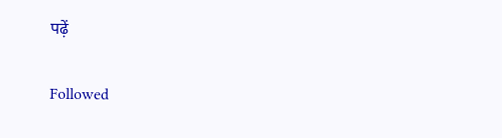पढ़ें

Followed